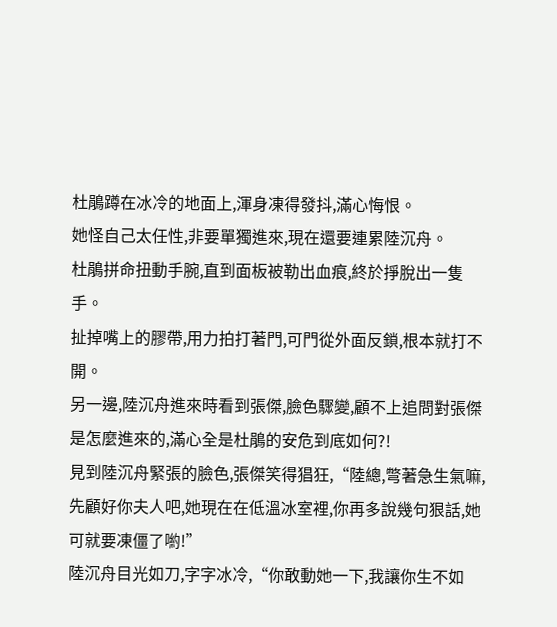杜鵑蹲在冰冷的地面上,渾身凍得發抖,滿心悔恨。
她怪自己太任性,非要單獨進來,現在還要連累陸沉舟。
杜鵑拼命扭動手腕,直到面板被勒出血痕,終於掙脫出一隻手。
扯掉嘴上的膠帶,用力拍打著門,可門從外面反鎖,根本就打不開。
另一邊,陸沉舟進來時看到張傑,臉色驟變,顧不上追問對張傑是怎麼進來的,滿心全是杜鵑的安危到底如何?!
見到陸沉舟緊張的臉色,張傑笑得猖狂,“陸總,彆著急生氣嘛,先顧好你夫人吧,她現在在低溫冰室裡,你再多說幾句狠話,她可就要凍僵了喲!”
陸沉舟目光如刀,字字冰冷,“你敢動她一下,我讓你生不如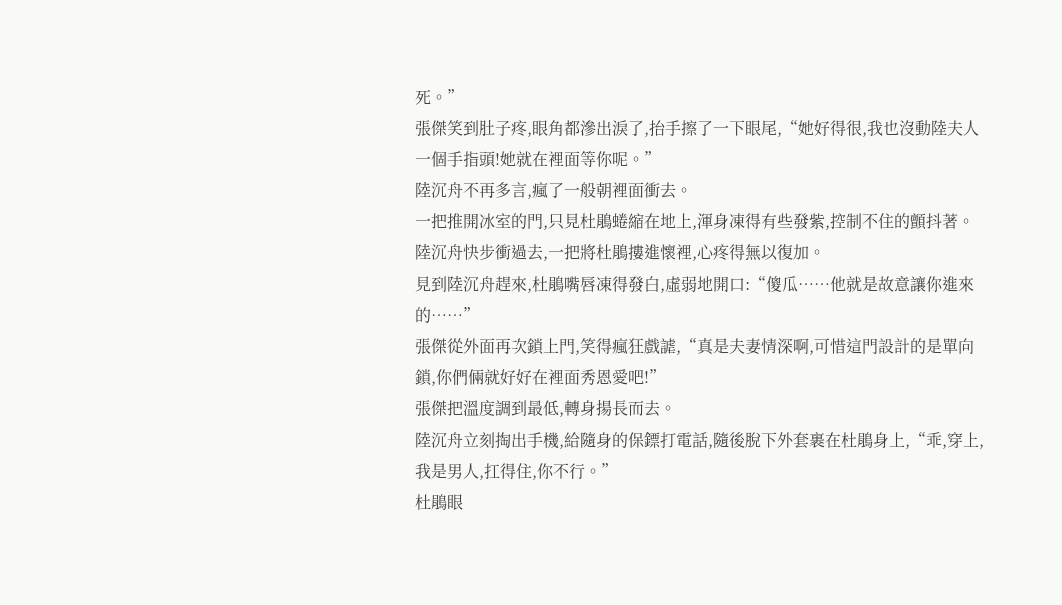死。”
張傑笑到肚子疼,眼角都滲出淚了,抬手擦了一下眼尾,“她好得很,我也沒動陸夫人一個手指頭!她就在裡面等你呢。”
陸沉舟不再多言,瘋了一般朝裡面衝去。
一把推開冰室的門,只見杜鵑蜷縮在地上,渾身凍得有些發紫,控制不住的顫抖著。
陸沉舟快步衝過去,一把將杜鵑摟進懷裡,心疼得無以復加。
見到陸沉舟趕來,杜鵑嘴唇凍得發白,虛弱地開口:“傻瓜……他就是故意讓你進來的……”
張傑從外面再次鎖上門,笑得瘋狂戲謔,“真是夫妻情深啊,可惜這門設計的是單向鎖,你們倆就好好在裡面秀恩愛吧!”
張傑把溫度調到最低,轉身揚長而去。
陸沉舟立刻掏出手機,給隨身的保鏢打電話,隨後脫下外套裹在杜鵑身上,“乖,穿上,我是男人,扛得住,你不行。”
杜鵑眼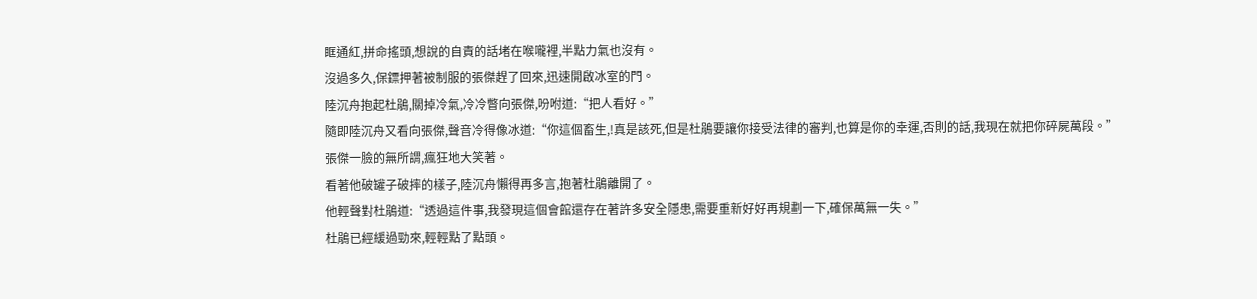眶通紅,拼命搖頭,想說的自責的話堵在喉嚨裡,半點力氣也沒有。
沒過多久,保鏢押著被制服的張傑趕了回來,迅速開啟冰室的門。
陸沉舟抱起杜鵑,關掉冷氣,冷冷瞥向張傑,吩咐道:“把人看好。”
隨即陸沉舟又看向張傑,聲音冷得像冰道:“你這個畜生,!真是該死,但是杜鵑要讓你接受法律的審判,也算是你的幸運,否則的話,我現在就把你碎屍萬段。”
張傑一臉的無所謂,瘋狂地大笑著。
看著他破罐子破摔的樣子,陸沉舟懶得再多言,抱著杜鵑離開了。
他輕聲對杜鵑道:“透過這件事,我發現這個會館還存在著許多安全隱患,需要重新好好再規劃一下,確保萬無一失。”
杜鵑已經緩過勁來,輕輕點了點頭。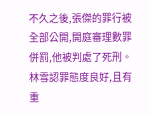不久之後,張傑的罪行被全部公開,開庭審理數罪併罰,他被判處了死刑。
林雪認罪態度良好,且有重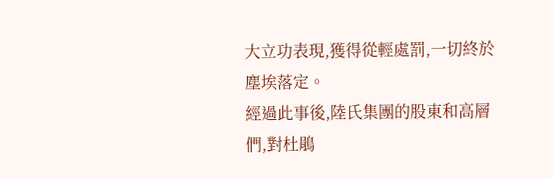大立功表現,獲得從輕處罰,一切終於塵埃落定。
經過此事後,陸氏集團的股東和高層們,對杜鵑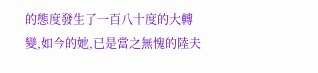的態度發生了一百八十度的大轉變,如今的她,已是當之無愧的陸夫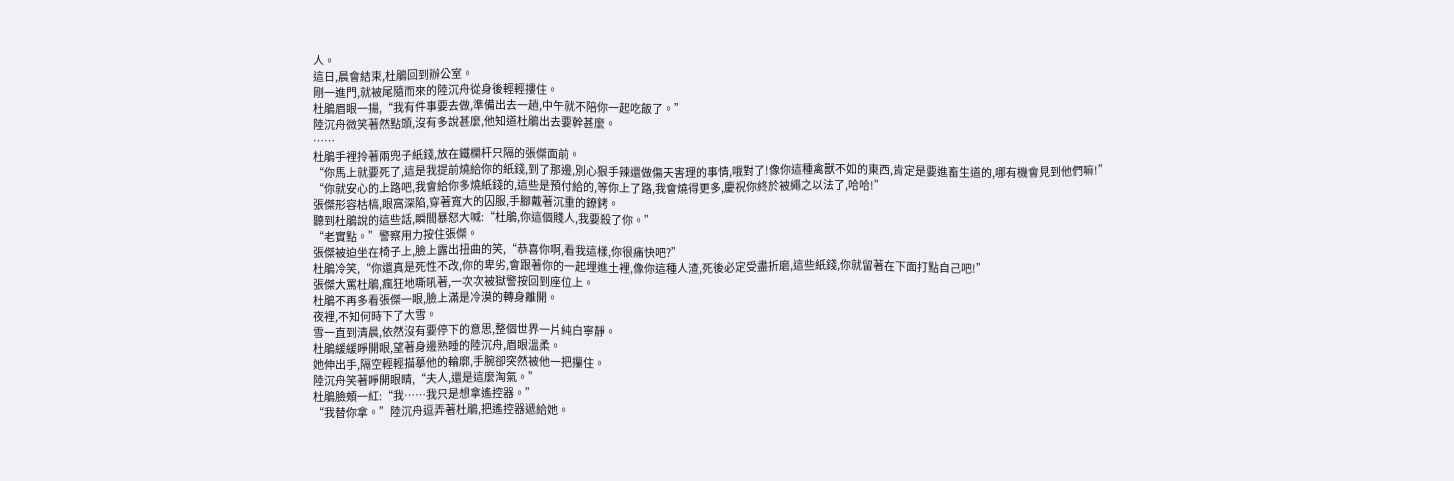人。
這日,晨會結束,杜鵑回到辦公室。
剛一進門,就被尾隨而來的陸沉舟從身後輕輕摟住。
杜鵑眉眼一揚,“我有件事要去做,準備出去一趟,中午就不陪你一起吃飯了。”
陸沉舟微笑著然點頭,沒有多說甚麼,他知道杜鵑出去要幹甚麼。
……
杜鵑手裡拎著兩兜子紙錢,放在鐵欄杆只隔的張傑面前。
“你馬上就要死了,這是我提前燒給你的紙錢,到了那邊,別心狠手辣還做傷天害理的事情,哦對了!像你這種禽獸不如的東西,肯定是要進畜生道的,哪有機會見到他們嘛!”
“你就安心的上路吧,我會給你多燒紙錢的,這些是預付給的,等你上了路,我會燒得更多,慶祝你終於被繩之以法了,哈哈!”
張傑形容枯槁,眼窩深陷,穿著寬大的囚服,手腳戴著沉重的鐐銬。
聽到杜鵑說的這些話,瞬間暴怒大喊:“杜鵑,你這個賤人,我要殺了你。”
“老實點。”警察用力按住張傑。
張傑被迫坐在椅子上,臉上露出扭曲的笑,“恭喜你啊,看我這樣,你很痛快吧?”
杜鵑冷笑,“你還真是死性不改,你的卑劣,會跟著你的一起埋進土裡,像你這種人渣,死後必定受盡折磨,這些紙錢,你就留著在下面打點自己吧!”
張傑大罵杜鵑,瘋狂地嘶吼著,一次次被獄警按回到座位上。
杜鵑不再多看張傑一眼,臉上滿是冷漠的轉身離開。
夜裡,不知何時下了大雪。
雪一直到清晨,依然沒有要停下的意思,整個世界一片純白寧靜。
杜鵑緩緩睜開眼,望著身邊熟睡的陸沉舟,眉眼溫柔。
她伸出手,隔空輕輕描摹他的輪廓,手腕卻突然被他一把攥住。
陸沉舟笑著睜開眼睛,“夫人,還是這麼淘氣。”
杜鵑臉頰一紅:“我……我只是想拿遙控器。”
“我替你拿。”陸沉舟逗弄著杜鵑,把遙控器遞給她。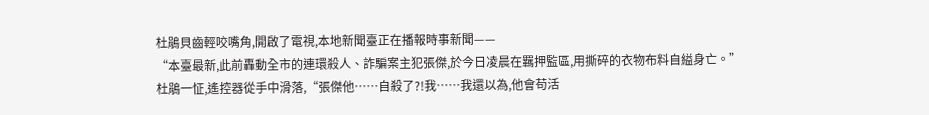杜鵑貝齒輕咬嘴角,開啟了電視,本地新聞臺正在播報時事新聞——
“本臺最新,此前轟動全市的連環殺人、詐騙案主犯張傑,於今日凌晨在羈押監區,用撕碎的衣物布料自縊身亡。”
杜鵑一怔,遙控器從手中滑落,“張傑他……自殺了?!我……我還以為,他會苟活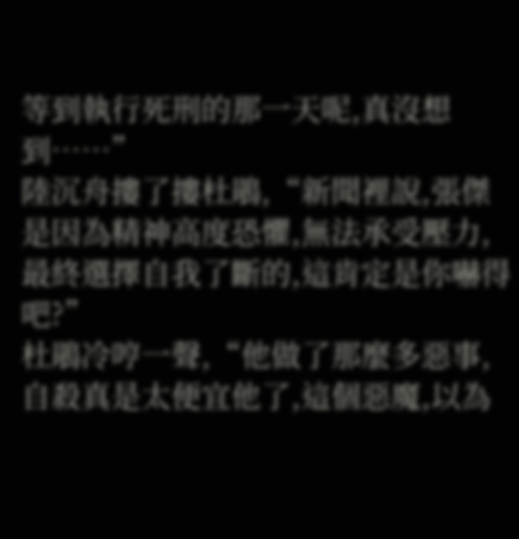等到執行死刑的那一天呢,真沒想到……”
陸沉舟摟了摟杜鵑,“新聞裡說,張傑是因為精神高度恐懼,無法承受壓力,最終選擇自我了斷的,這肯定是你嚇得吧?”
杜鵑冷哼一聲,“他做了那麼多惡事,自殺真是太便宜他了,這個惡魔,以為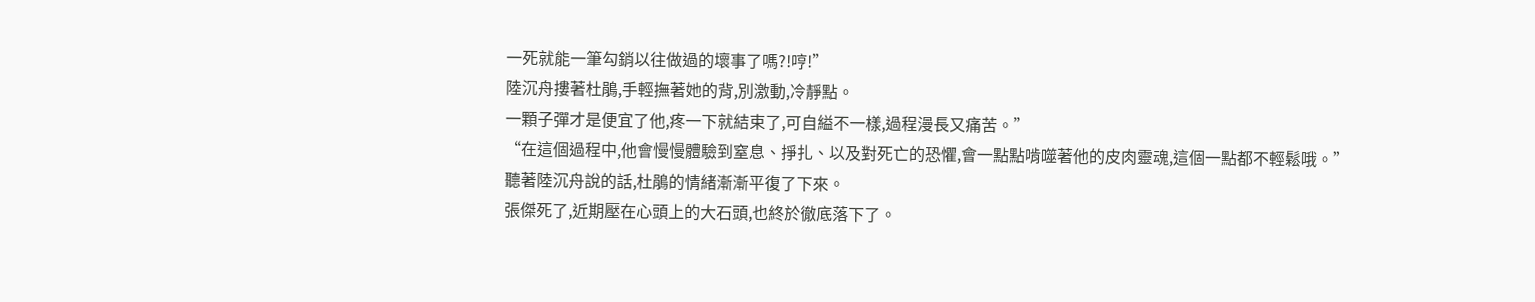一死就能一筆勾銷以往做過的壞事了嗎?!哼!”
陸沉舟摟著杜鵑,手輕撫著她的背,別激動,冷靜點。
一顆子彈才是便宜了他,疼一下就結束了,可自縊不一樣,過程漫長又痛苦。”
“在這個過程中,他會慢慢體驗到窒息、掙扎、以及對死亡的恐懼,會一點點啃噬著他的皮肉靈魂,這個一點都不輕鬆哦。”
聽著陸沉舟說的話,杜鵑的情緒漸漸平復了下來。
張傑死了,近期壓在心頭上的大石頭,也終於徹底落下了。